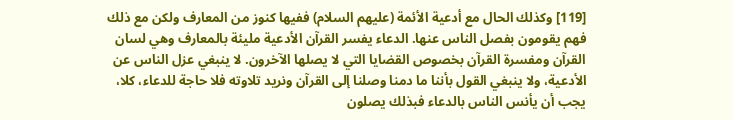[119] وكذلك الحال مع أدعية الأئمة (عليهم السلام) ففيها كنوز من المعارف ولكن مع ذلك فهم يقومون بفصل الناس عنها. الدعاء يفسر القرآن الأدعية مليئة بالمعارف وهي لسان القرآن ومفسرة القرآن بخصوص القضايا التي لا يصلها الآخرون. لا ينبغي عزل الناس عن الأدعية، ولا ينبغي القول بأننا ما دمنا وصلنا إلى القرآن ونريد تلاوته فلا حاجة للدعاء، كلا، يجب أن يأنس الناس بالدعاء فبذلك يصلون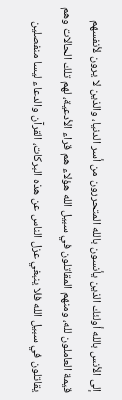إلى الأنس بالله أولئك الذين يأنسون بالله المتحررون من أسر الدنيا، والذين لا يرون لأنفسهم قيمة العاملون لله، ومنهم المقاتلون في سبيل الله هؤلاء هم قراء الأدعية، لهم تلك الحالات وهم يقاتلون في سبيل الله فلا ينبغي عزل الناس عن هذه البركات، القرآن والدعاء ليسا منفصلين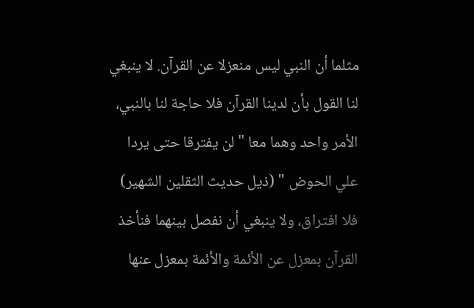مثلما أن النبي ليس منعزلا عن القرآن. لا ينبغي لنا القول بأن لدينا القرآن فلا حاجة لنا بالنبي، الأمر واحد وهما معا " لن يفترقا حتى يردا علي الحوض " (ذيل حديث الثقلين الشهير) فلا افتراق، ولا ينبغي أن نفصل بينهما فنأخذ القرآن بمعزل عن الأئمة والأئمة بمعزل عنها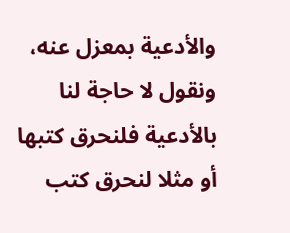والأدعية بمعزل عنه، ونقول لا حاجة لنا بالأدعية فلنحرق كتبها أو مثلا لنحرق كتب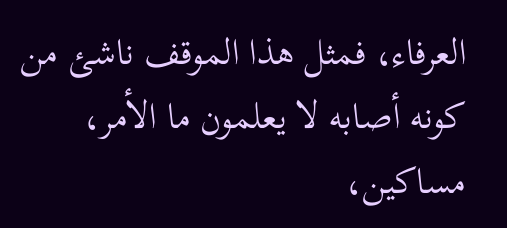العرفاء، فمثل هذا الموقف ناشئ من كونه أصابه لا يعلمون ما الأمر، مساكين،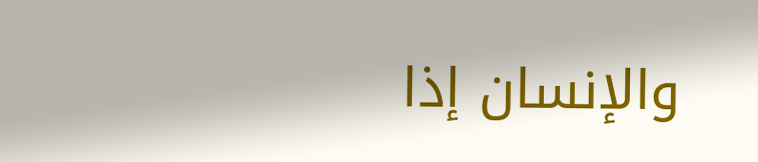والإنسان إذا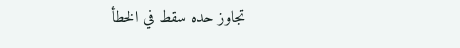تجاوز حده سقط في الخطأ